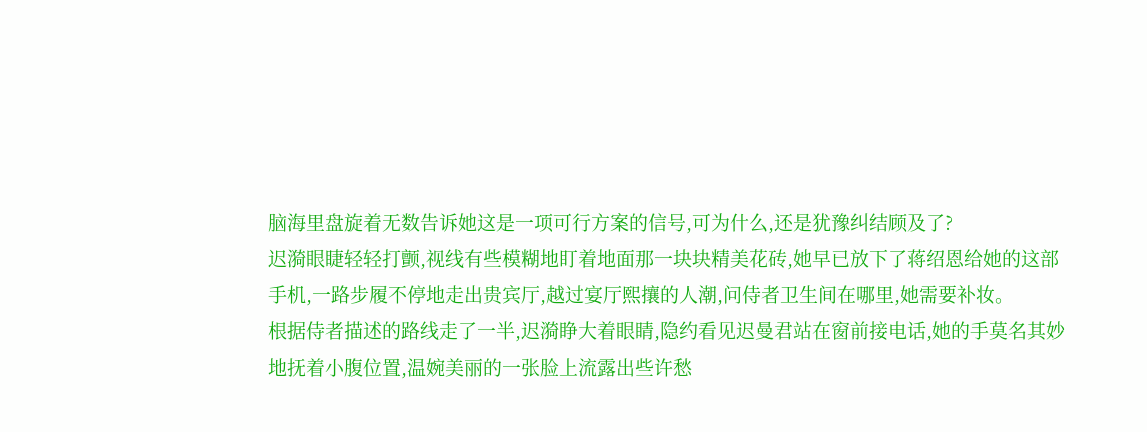脑海里盘旋着无数告诉她这是一项可行方案的信号,可为什么,还是犹豫纠结顾及了?
迟漪眼睫轻轻打颤,视线有些模糊地盯着地面那一块块精美花砖,她早已放下了蒋绍恩给她的这部手机,一路步履不停地走出贵宾厅,越过宴厅熙攘的人潮,问侍者卫生间在哪里,她需要补妆。
根据侍者描述的路线走了一半,迟漪睁大着眼睛,隐约看见迟曼君站在窗前接电话,她的手莫名其妙地抚着小腹位置,温婉美丽的一张脸上流露出些许愁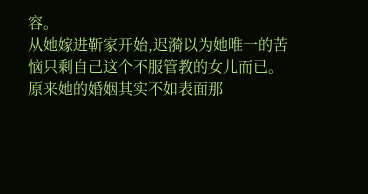容。
从她嫁进靳家开始,迟漪以为她唯一的苦恼只剩自己这个不服管教的女儿而已。
原来她的婚姻其实不如表面那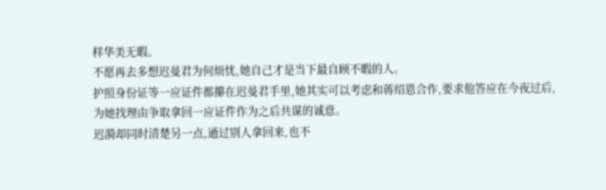样华美无暇。
不愿再去多想迟曼君为何烦忧,她自己才是当下最自顾不暇的人。
护照身份证等一应证件都攥在迟曼君手里,她其实可以考虑和蒋绍恩合作,要求他答应在今夜过后,为她找理由争取拿回一应证件作为之后共谋的诚意。
迟漪却同时清楚另一点,通过别人拿回来,也不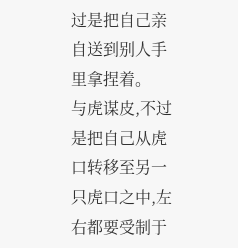过是把自己亲自送到别人手里拿捏着。
与虎谋皮,不过是把自己从虎口转移至另一只虎口之中,左右都要受制于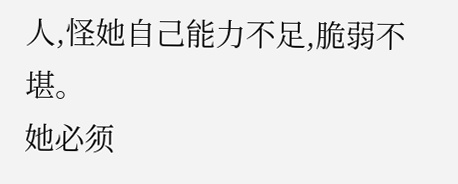人,怪她自己能力不足,脆弱不堪。
她必须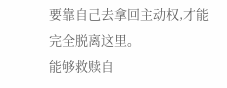要靠自己去拿回主动权,才能完全脱离这里。
能够救赎自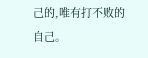己的,唯有打不败的自己。